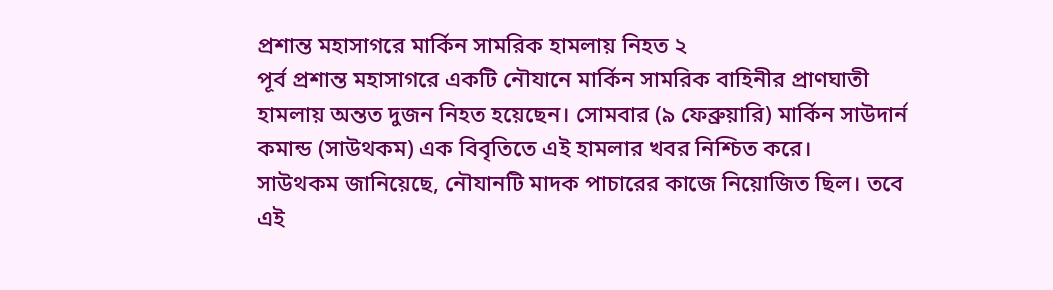প্রশান্ত মহাসাগরে মার্কিন সামরিক হামলায় নিহত ২
পূর্ব প্রশান্ত মহাসাগরে একটি নৌযানে মার্কিন সামরিক বাহিনীর প্রাণঘাতী হামলায় অন্তত দুজন নিহত হয়েছেন। সোমবার (৯ ফেব্রুয়ারি) মার্কিন সাউদার্ন কমান্ড (সাউথকম) এক বিবৃতিতে এই হামলার খবর নিশ্চিত করে।
সাউথকম জানিয়েছে, নৌযানটি মাদক পাচারের কাজে নিয়োজিত ছিল। তবে এই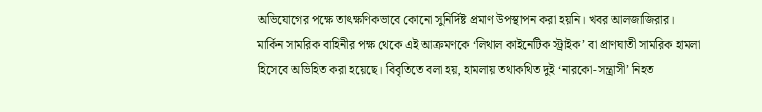অভিযোগের পক্ষে তাৎক্ষণিকভাবে কোনো সুনির্দিষ্ট প্রমাণ উপস্থাপন করা হয়নি। খবর আলজাজিরার।
মার্কিন সামরিক বাহিনীর পক্ষ থেকে এই আক্রমণকে ‘লিথাল কাইনেটিক স্ট্রাইক’ বা প্রাণঘাতী সামরিক হামলা হিসেবে অভিহিত করা হয়েছে। বিবৃতিতে বলা হয়, হামলায় তথাকথিত দুই ‘নারকো-সন্ত্রাসী’ নিহত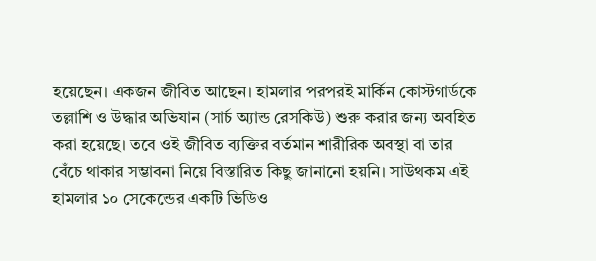হয়েছেন। একজন জীবিত আছেন। হামলার পরপরই মার্কিন কোস্টগার্ডকে তল্লাশি ও উদ্ধার অভিযান (সার্চ অ্যান্ড রেসকিউ) শুরু করার জন্য অবহিত করা হয়েছে। তবে ওই জীবিত ব্যক্তির বর্তমান শারীরিক অবস্থা বা তার বেঁচে থাকার সম্ভাবনা নিয়ে বিস্তারিত কিছু জানানো হয়নি। সাউথকম এই হামলার ১০ সেকেন্ডের একটি ভিডিও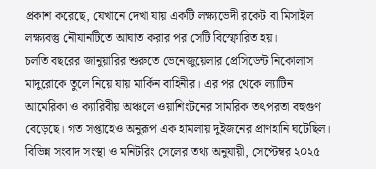প্রকাশ করেছে, যেখানে দেখা যায় একটি লক্ষ্যভেদী রকেট বা মিসাইল লক্ষ্যবস্তু নৌযানটিতে আঘাত করার পর সেটি বিস্ফোরিত হয়।
চলতি বছরের জানুয়ারির শুরুতে ভেনেজুয়েলার প্রেসিডেন্ট নিকোলাস মাদুরোকে তুলে নিয়ে যায় মার্কিন বাহিনীর। এর পর থেকে ল্যাটিন আমেরিকা ও ক্যারিবীয় অঞ্চলে ওয়াশিংটনের সামরিক তৎপরতা বহুগুণ বেড়েছে। গত সপ্তাহেও অনুরূপ এক হামলায় দুইজনের প্রাণহানি ঘটেছিল। বিভিন্ন সংবাদ সংস্থা ও মনিটরিং সেলের তথ্য অনুযায়ী, সেপ্টেম্বর ২০২৫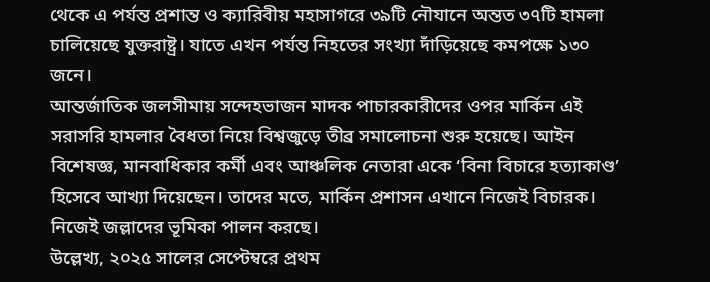থেকে এ পর্যন্ত প্রশান্ত ও ক্যারিবীয় মহাসাগরে ৩৯টি নৌযানে অন্তত ৩৭টি হামলা চালিয়েছে যুক্তরাষ্ট্র। যাতে এখন পর্যন্ত নিহতের সংখ্যা দাঁড়িয়েছে কমপক্ষে ১৩০ জনে।
আন্তর্জাতিক জলসীমায় সন্দেহভাজন মাদক পাচারকারীদের ওপর মার্কিন এই সরাসরি হামলার বৈধতা নিয়ে বিশ্বজুড়ে তীব্র সমালোচনা শুরু হয়েছে। আইন বিশেষজ্ঞ, মানবাধিকার কর্মী এবং আঞ্চলিক নেতারা একে ‘বিনা বিচারে হত্যাকাণ্ড’ হিসেবে আখ্যা দিয়েছেন। তাদের মতে, মার্কিন প্রশাসন এখানে নিজেই বিচারক। নিজেই জল্লাদের ভূমিকা পালন করছে।
উল্লেখ্য, ২০২৫ সালের সেপ্টেম্বরে প্রথম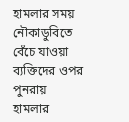হামলার সময় নৌকাডুবিতে বেঁচে যাওয়া ব্যক্তিদের ওপর পুনরায় হামলার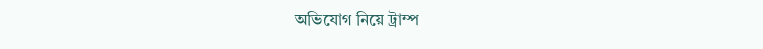অভিযোগ নিয়ে ট্রাম্প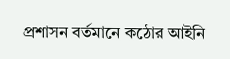প্রশাসন বর্তমানে কঠোর আইনি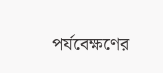পর্যবেক্ষণের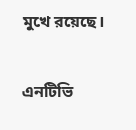মুখে রয়েছে।

এনটিভি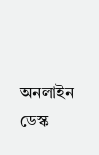অনলাইন ডেস্ক